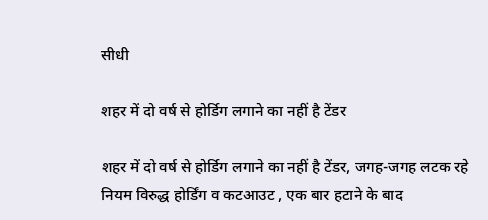सीधी

शहर में दो वर्ष से होर्डिग लगाने का नहीं है टेंडर

शहर में दो वर्ष से होर्डिग लगाने का नहीं है टेंडर, जगह-जगह लटक रहे नियम विरुद्ध होर्डिंग व कटआउट , एक बार हटाने के बाद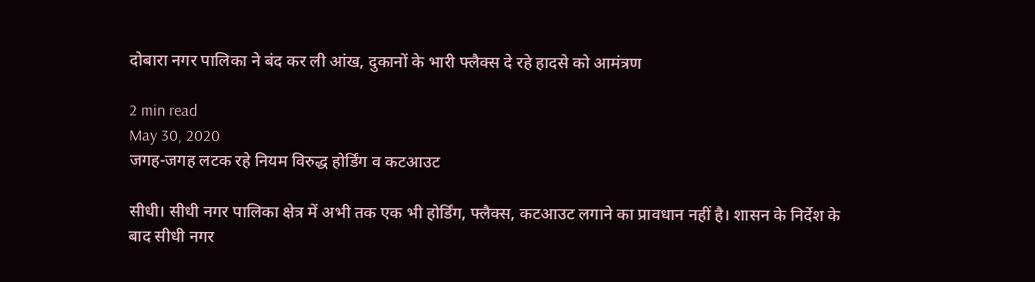दोबारा नगर पालिका ने बंद कर ली आंख, दुकानों के भारी फ्लैक्स दे रहे हादसे को आमंत्रण

2 min read
May 30, 2020
जगह-जगह लटक रहे नियम विरुद्ध होर्डिंग व कटआउट

सीधी। सीधी नगर पालिका क्षेत्र में अभी तक एक भी होर्डिंग, फ्लैक्स, कटआउट लगाने का प्रावधान नहीं है। शासन के निर्देश के बाद सीधी नगर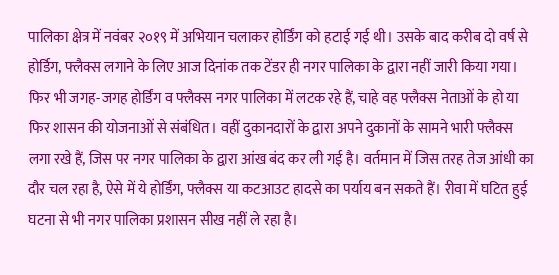पालिका क्षेत्र में नवंबर २०१९ में अभियान चलाकर होर्डिंग को हटाई गई थी। उसके बाद करीब दो वर्ष से होर्डिग, फ्लैक्स लगाने के लिए आज दिनांक तक टेंडर ही नगर पालिका के द्वारा नहीं जारी किया गया। फिर भी जगह-जगह होर्डिंग व फ्लैक्स नगर पालिका में लटक रहे हैं, चाहे वह फ्लैक्स नेताओं के हो या फिर शासन की योजनाओं से संबंधित। वहीं दुकानदारों के द्वारा अपने दुकानों के सामने भारी फ्लैक्स लगा रखे हैं, जिस पर नगर पालिका के द्वारा आंख बंद कर ली गई है। वर्तमान में जिस तरह तेज आंधी का दौर चल रहा है, ऐसे में ये होर्डिंग, फ्लैक्स या कटआउट हादसे का पर्याय बन सकते हैं। रीवा में घटित हुई घटना से भी नगर पालिका प्रशासन सीख नहीं ले रहा है।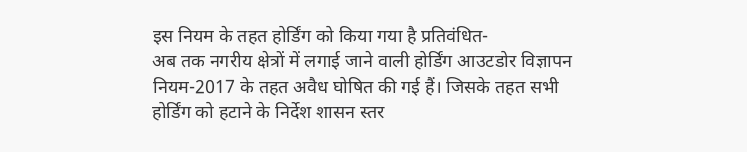इस नियम के तहत होर्डिंग को किया गया है प्रतिवंधित-
अब तक नगरीय क्षेत्रों में लगाई जाने वाली होर्डिंग आउटडोर विज्ञापन नियम-2017 के तहत अवैध घोषित की गई हैं। जिसके तहत सभी होर्डिंग को हटाने के निर्देश शासन स्तर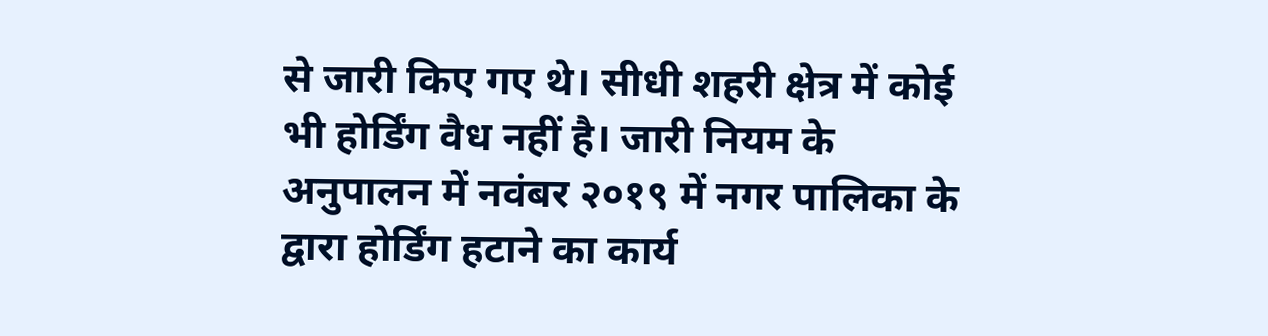से जारी किए गए थे। सीधी शहरी क्षेत्र में कोई भी होर्डिंग वैध नहीं है। जारी नियम के अनुपालन में नवंबर २०१९ में नगर पालिका के द्वारा होर्डिंग हटाने का कार्य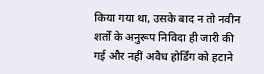किया गया था, उसके बाद न तो नवीन शर्तों के अनुरूप निविदा ही जारी की गई और नहीं अवैध होर्डिंग को हटाने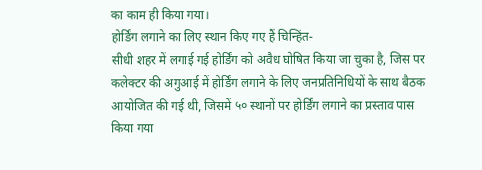का काम ही किया गया।
होर्डिंग लगाने का लिए स्थान किए गए हैं चिन्हिंत-
सीधी शहर में लगाई गई होर्डिंग को अवैध घोषित किया जा चुका है, जिस पर कलेक्टर की अगुआई में होर्डिंग लगाने के लिए जनप्रतिनिधियों के साथ बैठक आयोजित की गई थी, जिसमें ५० स्थानों पर होर्डिंग लगाने का प्रस्ताव पास किया गया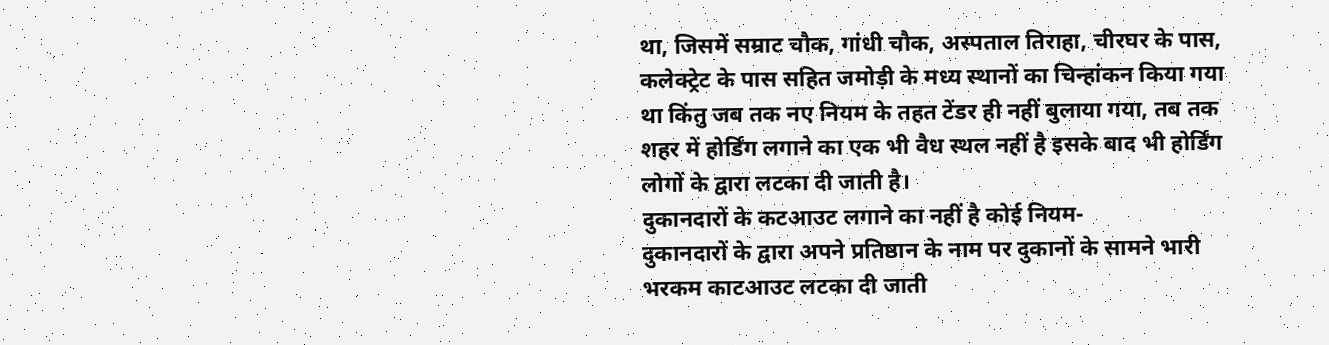था, जिसमें सम्राट चौक, गांधी चौक, अस्पताल तिराहा, चीरघर के पास, कलेक्ट्रेट के पास सहित जमोड़ी के मध्य स्थानों का चिन्हांकन किया गया था किंतु जब तक नए नियम के तहत टेंडर ही नहीं बुलाया गया, तब तक शहर में होर्डिंग लगाने का एक भी वैध स्थल नहीं है इसके बाद भी होर्डिंग लोगों के द्वारा लटका दी जाती है।
दुकानदारों के कटआउट लगाने का नहीं है कोई नियम-
दुकानदारों के द्वारा अपने प्रतिष्ठान के नाम पर दुकानों के सामने भारी भरकम काटआउट लटका दी जाती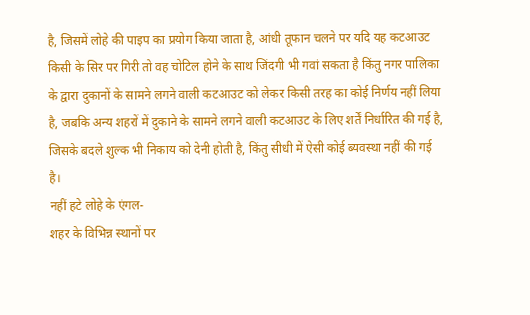है, जिसमें लोहे की पाइप का प्रयोग किया जाता है, आंधी तूफान चलने पर यदि यह कटआउट किसी के सिर पर गिरी तो वह चोटिल होने के साथ जिंदगी भी गवां सकता है किंतु नगर पालिका के द्वारा दुकानों के सामने लगने वाली कटआउट को लेकर किसी तरह का कोई निर्णय नहीं लिया है, जबकि अन्य शहरों में दुकाने के सामने लगने वाली कटआउट के लिए शर्तें निर्धारित की गई है, जिसके बदले शुल्क भी निकाय को देनी होती है, किंतु सीधी में ऐसी कोई ब्यवस्था नहीं की गई है।
नहीं हटे लोहे के एंगल-
शहर के विभिन्न स्थानों पर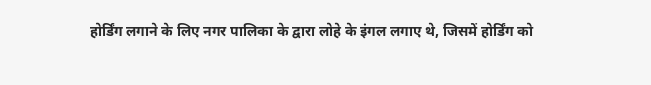होर्डिंग लगाने के लिए नगर पालिका के द्वारा लोहे के इंगल लगाए थे, जिसमें होर्डिंग को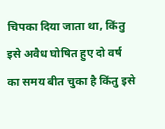चिपका दिया जाता था, किंतु इसे अवैध घोषित हुए दो वर्ष का समय बीत चुका है किंतु इसे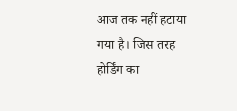आज तक नहीं हटाया गया है। जिस तरह होर्डिंग का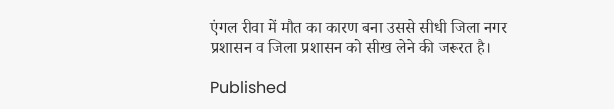एंगल रीवा में मौत का कारण बना उससे सीधी जिला नगर प्रशासन व जिला प्रशासन को सीख लेने की जरूरत है।

Published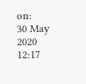on:
30 May 2020 12:17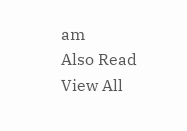am
Also Read
View All